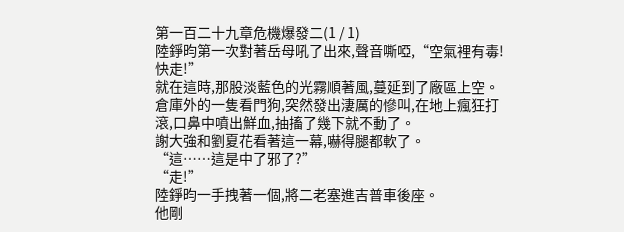第一百二十九章危機爆發二(1 / 1)
陸錚昀第一次對著岳母吼了出來,聲音嘶啞,“空氣裡有毒!快走!”
就在這時,那股淡藍色的光霧順著風,蔓延到了廠區上空。
倉庫外的一隻看門狗,突然發出淒厲的慘叫,在地上瘋狂打滾,口鼻中噴出鮮血,抽搐了幾下就不動了。
謝大強和劉夏花看著這一幕,嚇得腿都軟了。
“這……這是中了邪了?”
“走!”
陸錚昀一手拽著一個,將二老塞進吉普車後座。
他剛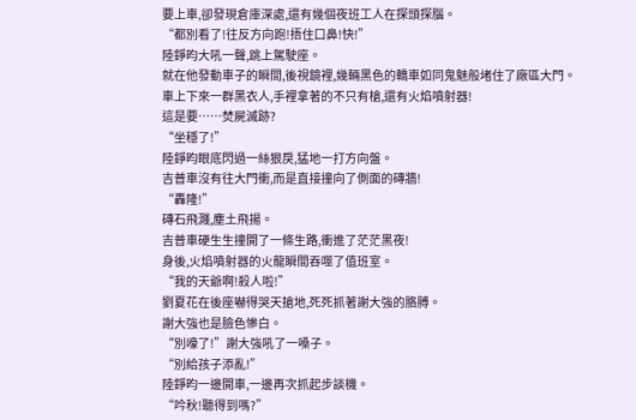要上車,卻發現倉庫深處,還有幾個夜班工人在探頭探腦。
“都別看了!往反方向跑!捂住口鼻!快!”
陸錚昀大吼一聲,跳上駕駛座。
就在他發動車子的瞬間,後視鏡裡,幾輛黑色的轎車如同鬼魅般堵住了廠區大門。
車上下來一群黑衣人,手裡拿著的不只有槍,還有火焰噴射器!
這是要……焚屍滅跡?
“坐穩了!”
陸錚昀眼底閃過一絲狠戾,猛地一打方向盤。
吉普車沒有往大門衝,而是直接撞向了側面的磚牆!
“轟隆!”
磚石飛濺,塵土飛揚。
吉普車硬生生撞開了一條生路,衝進了茫茫黑夜!
身後,火焰噴射器的火龍瞬間吞噬了值班室。
“我的天爺啊!殺人啦!”
劉夏花在後座嚇得哭天搶地,死死抓著謝大強的胳膊。
謝大強也是臉色慘白。
“別嚎了!”謝大強吼了一嗓子。
“別給孩子添亂!”
陸錚昀一邊開車,一邊再次抓起步談機。
“吟秋!聽得到嗎?”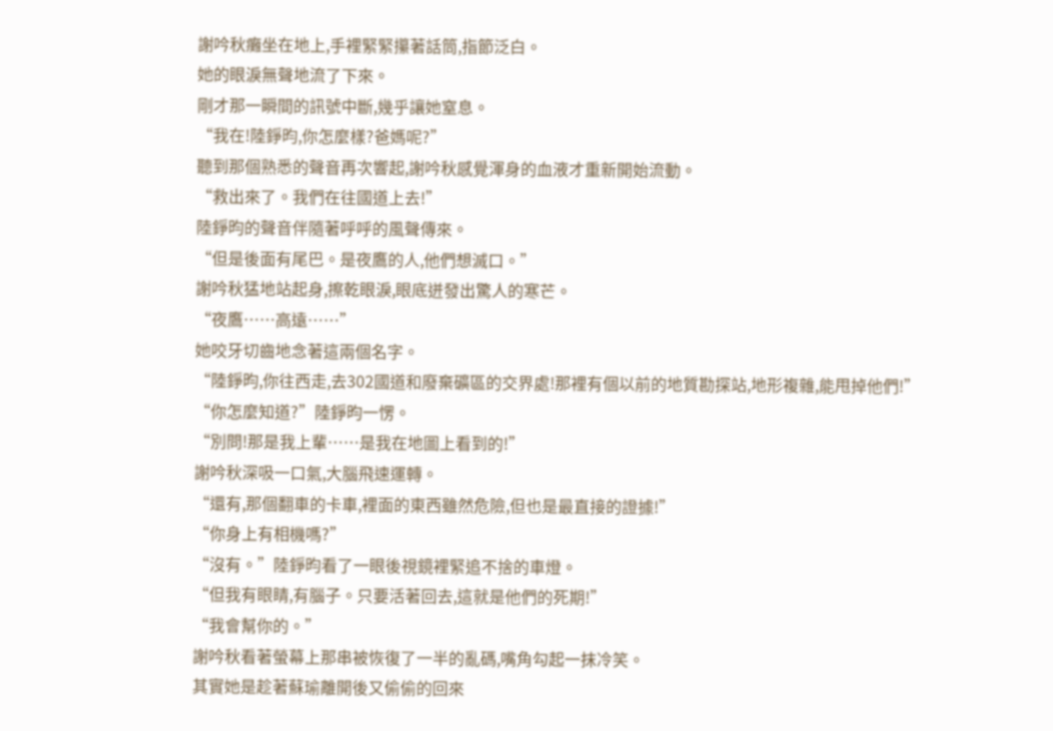謝吟秋癱坐在地上,手裡緊緊攥著話筒,指節泛白。
她的眼淚無聲地流了下來。
剛才那一瞬間的訊號中斷,幾乎讓她窒息。
“我在!陸錚昀,你怎麼樣?爸媽呢?”
聽到那個熟悉的聲音再次響起,謝吟秋感覺渾身的血液才重新開始流動。
“救出來了。我們在往國道上去!”
陸錚昀的聲音伴隨著呼呼的風聲傳來。
“但是後面有尾巴。是夜鷹的人,他們想滅口。”
謝吟秋猛地站起身,擦乾眼淚,眼底迸發出驚人的寒芒。
“夜鷹……高遠……”
她咬牙切齒地念著這兩個名字。
“陸錚昀,你往西走,去302國道和廢棄礦區的交界處!那裡有個以前的地質勘探站,地形複雜,能甩掉他們!”
“你怎麼知道?”陸錚昀一愣。
“別問!那是我上輩……是我在地圖上看到的!”
謝吟秋深吸一口氣,大腦飛速運轉。
“還有,那個翻車的卡車,裡面的東西雖然危險,但也是最直接的證據!”
“你身上有相機嗎?”
“沒有。”陸錚昀看了一眼後視鏡裡緊追不捨的車燈。
“但我有眼睛,有腦子。只要活著回去,這就是他們的死期!”
“我會幫你的。”
謝吟秋看著螢幕上那串被恢復了一半的亂碼,嘴角勾起一抹冷笑。
其實她是趁著蘇瑜離開後又偷偷的回來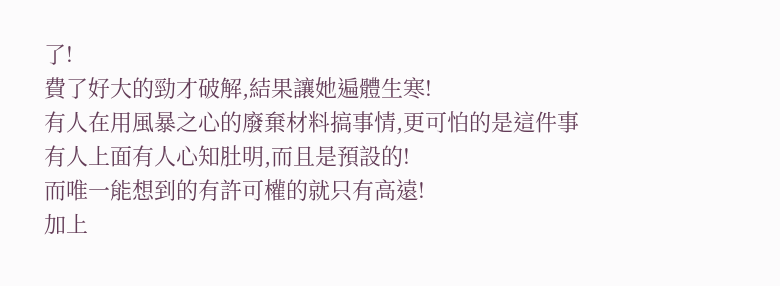了!
費了好大的勁才破解,結果讓她遍體生寒!
有人在用風暴之心的廢棄材料搞事情,更可怕的是這件事有人上面有人心知肚明,而且是預設的!
而唯一能想到的有許可權的就只有高遠!
加上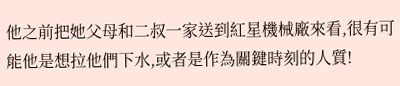他之前把她父母和二叔一家送到紅星機械廠來看,很有可能他是想拉他們下水,或者是作為關鍵時刻的人質!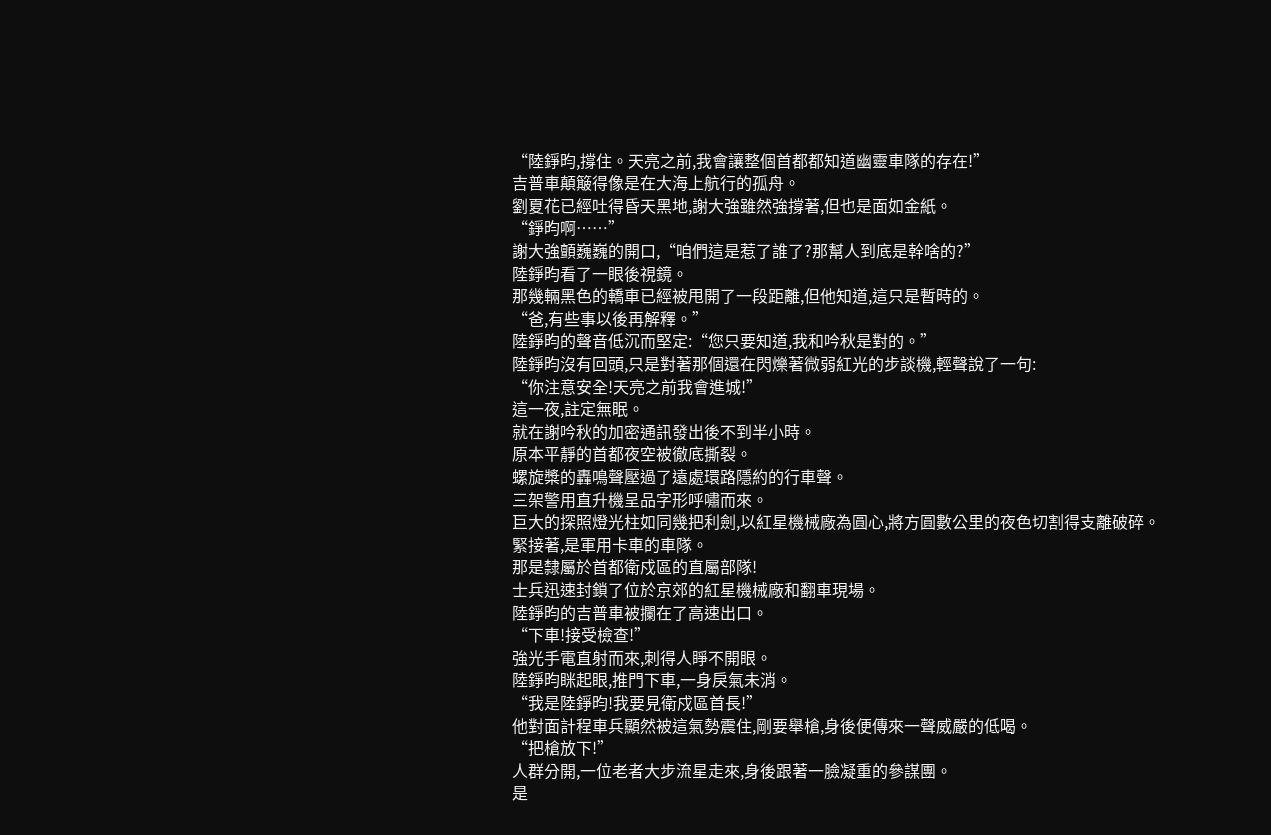“陸錚昀,撐住。天亮之前,我會讓整個首都都知道幽靈車隊的存在!”
吉普車顛簸得像是在大海上航行的孤舟。
劉夏花已經吐得昏天黑地,謝大強雖然強撐著,但也是面如金紙。
“錚昀啊……”
謝大強顫巍巍的開口,“咱們這是惹了誰了?那幫人到底是幹啥的?”
陸錚昀看了一眼後視鏡。
那幾輛黑色的轎車已經被甩開了一段距離,但他知道,這只是暫時的。
“爸,有些事以後再解釋。”
陸錚昀的聲音低沉而堅定:“您只要知道,我和吟秋是對的。”
陸錚昀沒有回頭,只是對著那個還在閃爍著微弱紅光的步談機,輕聲說了一句:
“你注意安全!天亮之前我會進城!”
這一夜,註定無眠。
就在謝吟秋的加密通訊發出後不到半小時。
原本平靜的首都夜空被徹底撕裂。
螺旋槳的轟鳴聲壓過了遠處環路隱約的行車聲。
三架警用直升機呈品字形呼嘯而來。
巨大的探照燈光柱如同幾把利劍,以紅星機械廠為圓心,將方圓數公里的夜色切割得支離破碎。
緊接著,是軍用卡車的車隊。
那是隸屬於首都衛戍區的直屬部隊!
士兵迅速封鎖了位於京郊的紅星機械廠和翻車現場。
陸錚昀的吉普車被攔在了高速出口。
“下車!接受檢查!”
強光手電直射而來,刺得人睜不開眼。
陸錚昀眯起眼,推門下車,一身戾氣未消。
“我是陸錚昀!我要見衛戍區首長!”
他對面計程車兵顯然被這氣勢震住,剛要舉槍,身後便傳來一聲威嚴的低喝。
“把槍放下!”
人群分開,一位老者大步流星走來,身後跟著一臉凝重的參謀團。
是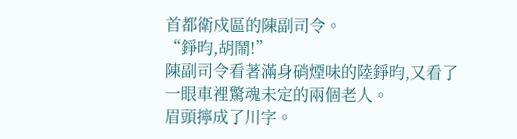首都衛戍區的陳副司令。
“錚昀,胡鬧!”
陳副司令看著滿身硝煙味的陸錚昀,又看了一眼車裡驚魂未定的兩個老人。
眉頭擰成了川字。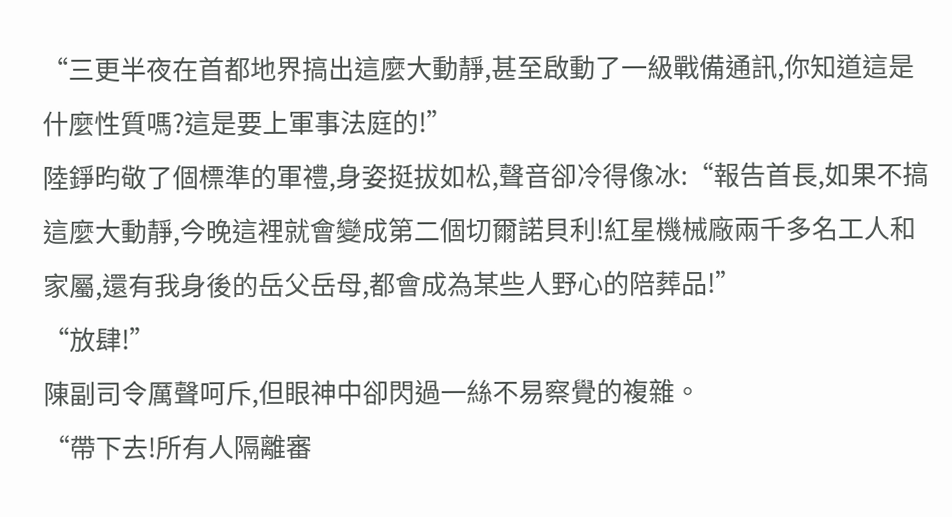“三更半夜在首都地界搞出這麼大動靜,甚至啟動了一級戰備通訊,你知道這是什麼性質嗎?這是要上軍事法庭的!”
陸錚昀敬了個標準的軍禮,身姿挺拔如松,聲音卻冷得像冰:“報告首長,如果不搞這麼大動靜,今晚這裡就會變成第二個切爾諾貝利!紅星機械廠兩千多名工人和家屬,還有我身後的岳父岳母,都會成為某些人野心的陪葬品!”
“放肆!”
陳副司令厲聲呵斥,但眼神中卻閃過一絲不易察覺的複雜。
“帶下去!所有人隔離審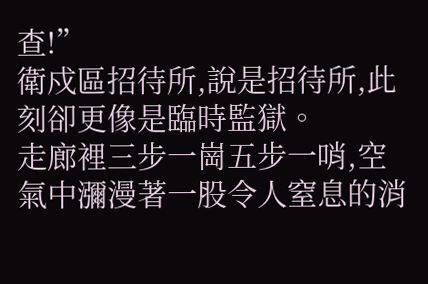查!”
衛戍區招待所,說是招待所,此刻卻更像是臨時監獄。
走廊裡三步一崗五步一哨,空氣中瀰漫著一股令人窒息的消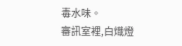毒水味。
審訊室裡,白熾燈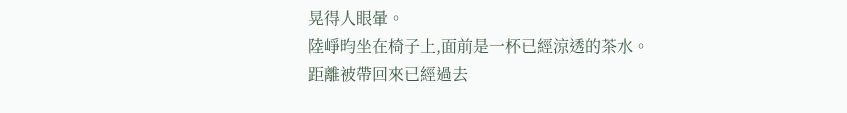晃得人眼暈。
陸崢昀坐在椅子上,面前是一杯已經涼透的茶水。
距離被帶回來已經過去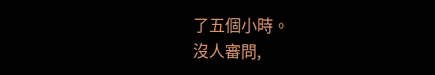了五個小時。
沒人審問,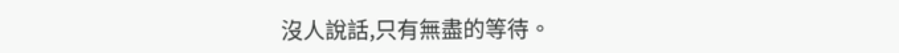沒人說話,只有無盡的等待。